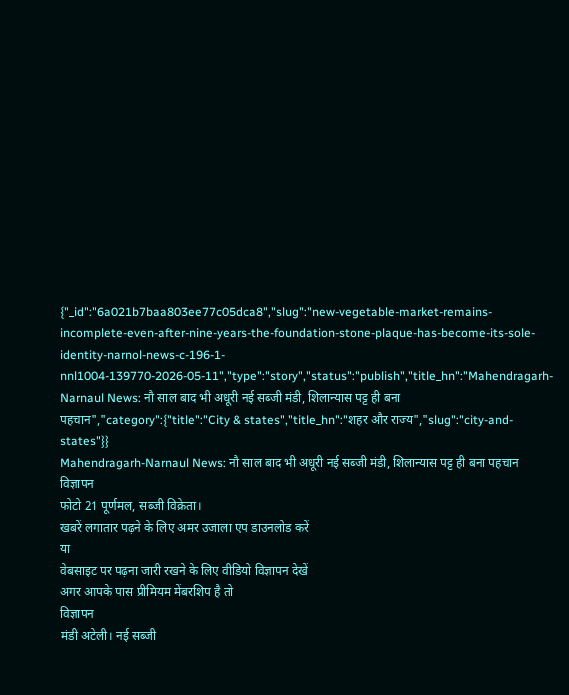{"_id":"6a021b7baa803ee77c05dca8","slug":"new-vegetable-market-remains-incomplete-even-after-nine-years-the-foundation-stone-plaque-has-become-its-sole-identity-narnol-news-c-196-1-nnl1004-139770-2026-05-11","type":"story","status":"publish","title_hn":"Mahendragarh-Narnaul News: नौ साल बाद भी अधूरी नई सब्जी मंडी, शिलान्यास पट्ट ही बना पहचान","category":{"title":"City & states","title_hn":"शहर और राज्य","slug":"city-and-states"}}
Mahendragarh-Narnaul News: नौ साल बाद भी अधूरी नई सब्जी मंडी, शिलान्यास पट्ट ही बना पहचान
विज्ञापन
फोटो 21 पूर्णमल, सब्जी विक्रेता।
खबरें लगातार पढ़ने के लिए अमर उजाला एप डाउनलोड करें
या
वेबसाइट पर पढ़ना जारी रखने के लिए वीडियो विज्ञापन देखें
अगर आपके पास प्रीमियम मेंबरशिप है तो
विज्ञापन
मंडी अटेली। नई सब्जी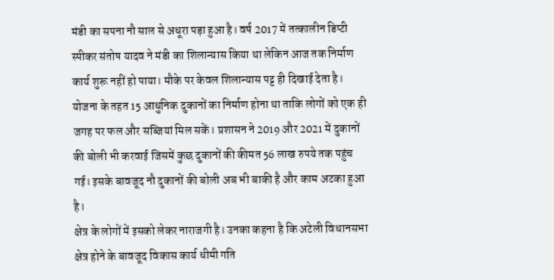मंडी का सपना नौ साल से अधूरा पड़ा हुआ है। वर्ष 2017 में तत्कालीन डिप्टी स्पीकर संतोष यादव ने मंडी का शिलान्यास किया था लेकिन आज तक निर्माण कार्य शुरू नहीं हो पाया। मौके पर केवल शिलान्यास पट्ट ही दिखाई देता है।
योजना के तहत 15 आधुनिक दुकानों का निर्माण होना था ताकि लोगों को एक ही जगह पर फल और सब्जियां मिल सकें। प्रशासन ने 2019 और 2021 में दुकानों की बोली भी करवाई जिसमें कुछ दुकानों की कीमत 56 लाख रुपये तक पहुंच गई। इसके बावजूद नौ दुकानों की बोली अब भी बाकी है और काम अटका हुआ है।
क्षेत्र के लोगों में इसको लेकर नाराजगी है। उनका कहना है कि अटेली विधानसभा क्षेत्र होने के बावजूद विकास कार्य धीमी गति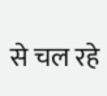से चल रहे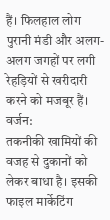हैं। फिलहाल लोग पुरानी मंडी और अलग-अलग जगहों पर लगी रेहड़ियों से खरीदारी करने को मजबूर हैं।
वर्जन:
तकनीकी खामियों की वजह से दुकानों को लेकर बाधा है। इसकी फाइल मार्केटिंग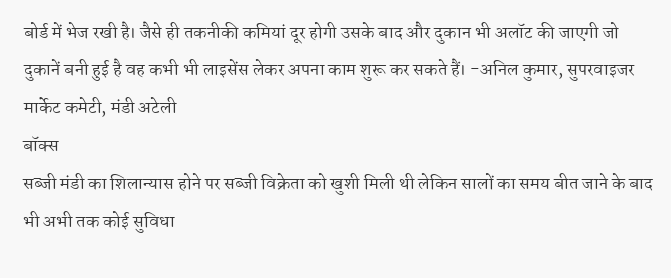बोर्ड में भेज रखी है। जैसे ही तकनीकी कमियां दूर होगी उसके बाद और दुकान भी अलॉट की जाएगी जो दुकानें बनी हुई है वह कभी भी लाइसेंस लेकर अपना काम शुरू कर सकते हैं। -अनिल कुमार, सुपरवाइजर मार्केट कमेटी, मंडी अटेली
बॉक्स
सब्जी मंडी का शिलान्यास होने पर सब्जी विक्रेता को खुशी मिली थी लेकिन सालों का समय बीत जाने के बाद भी अभी तक कोई सुविधा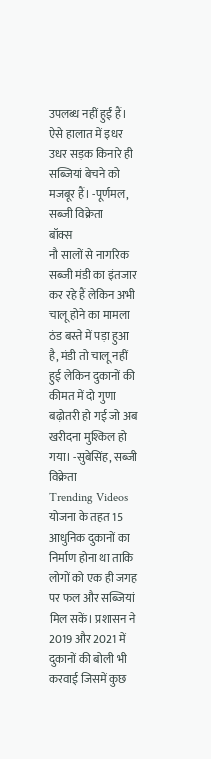उपलब्ध नहीं हुईं हैं। ऐसे हालात में इधर उधर सड़क किनारे ही सब्जियां बेचने को मजबूर हैं। -पूर्णमल, सब्जी विक्रेता
बॉक्स
नौ सालों से नागरिक सब्जी मंडी का इंतजार कर रहे हैं लेकिन अभी चालू होने का मामला ठंड बस्ते में पड़ा हुआ है, मंडी तो चालू नहीं हुई लेकिन दुकानों की कीमत में दो गुणा बढ़ोतरी हो गई जो अब खरीदना मुश्किल हो गया। -सुबेसिंह, सब्जी विक्रेता
Trending Videos
योजना के तहत 15 आधुनिक दुकानों का निर्माण होना था ताकि लोगों को एक ही जगह पर फल और सब्जियां मिल सकें। प्रशासन ने 2019 और 2021 में दुकानों की बोली भी करवाई जिसमें कुछ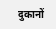दुकानों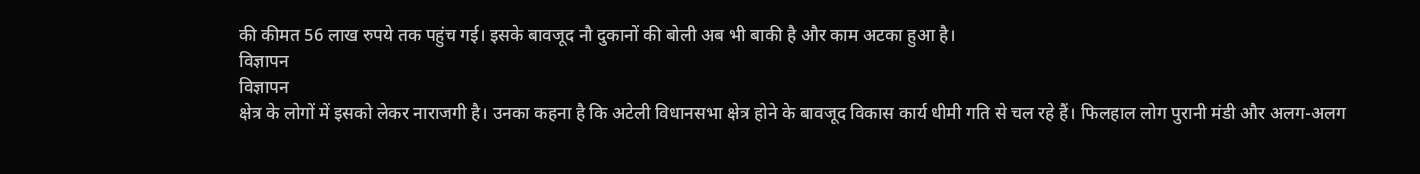की कीमत 56 लाख रुपये तक पहुंच गई। इसके बावजूद नौ दुकानों की बोली अब भी बाकी है और काम अटका हुआ है।
विज्ञापन
विज्ञापन
क्षेत्र के लोगों में इसको लेकर नाराजगी है। उनका कहना है कि अटेली विधानसभा क्षेत्र होने के बावजूद विकास कार्य धीमी गति से चल रहे हैं। फिलहाल लोग पुरानी मंडी और अलग-अलग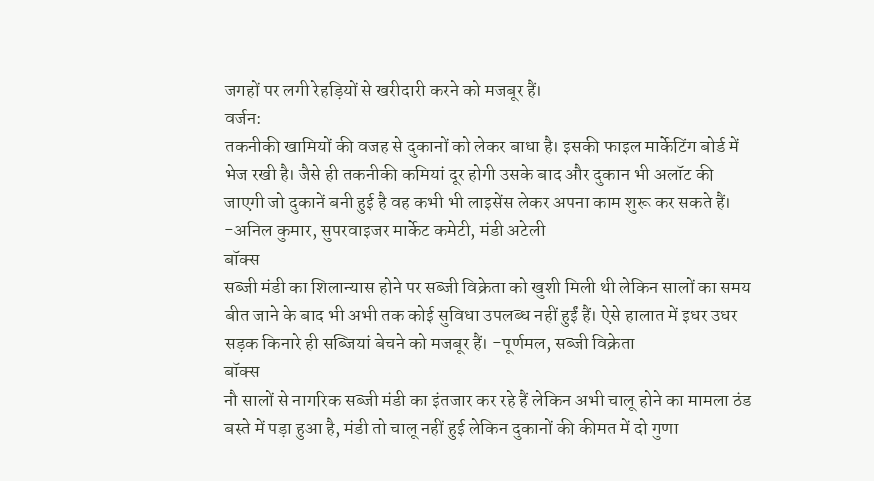जगहों पर लगी रेहड़ियों से खरीदारी करने को मजबूर हैं।
वर्जन:
तकनीकी खामियों की वजह से दुकानों को लेकर बाधा है। इसकी फाइल मार्केटिंग बोर्ड में भेज रखी है। जैसे ही तकनीकी कमियां दूर होगी उसके बाद और दुकान भी अलॉट की जाएगी जो दुकानें बनी हुई है वह कभी भी लाइसेंस लेकर अपना काम शुरू कर सकते हैं। -अनिल कुमार, सुपरवाइजर मार्केट कमेटी, मंडी अटेली
बॉक्स
सब्जी मंडी का शिलान्यास होने पर सब्जी विक्रेता को खुशी मिली थी लेकिन सालों का समय बीत जाने के बाद भी अभी तक कोई सुविधा उपलब्ध नहीं हुईं हैं। ऐसे हालात में इधर उधर सड़क किनारे ही सब्जियां बेचने को मजबूर हैं। -पूर्णमल, सब्जी विक्रेता
बॉक्स
नौ सालों से नागरिक सब्जी मंडी का इंतजार कर रहे हैं लेकिन अभी चालू होने का मामला ठंड बस्ते में पड़ा हुआ है, मंडी तो चालू नहीं हुई लेकिन दुकानों की कीमत में दो गुणा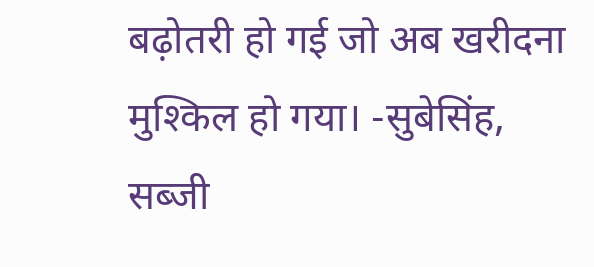बढ़ोतरी हो गई जो अब खरीदना मुश्किल हो गया। -सुबेसिंह, सब्जी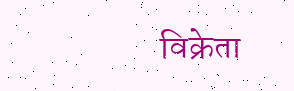विक्रेता